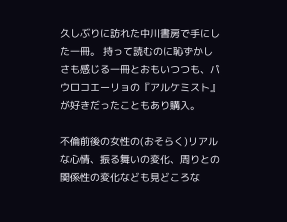久しぶりに訪れた中川書房で手にした一冊。 持って読むのに恥ずかしさも感じる一冊とおもいつつも、パウロコエーリョの『アルケミスト』が好きだったこともあり購入。

不倫前後の女性の(おそらく)リアルな心情、振る舞いの変化、周りとの関係性の変化なども見どころな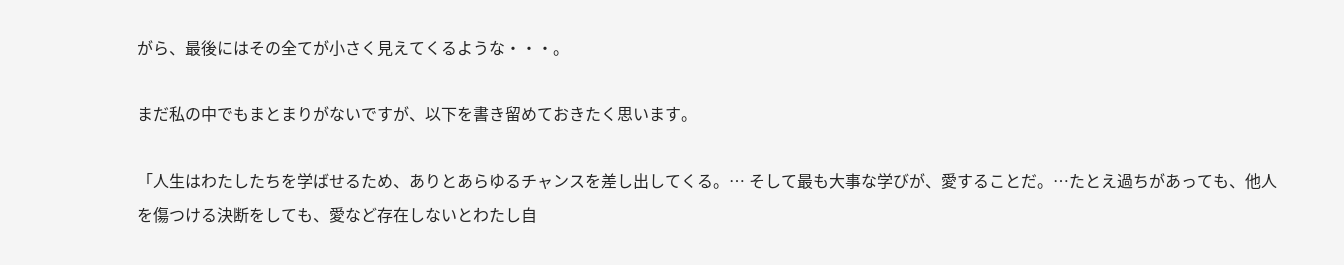がら、最後にはその全てが小さく見えてくるような・・・。

まだ私の中でもまとまりがないですが、以下を書き留めておきたく思います。

「人生はわたしたちを学ばせるため、ありとあらゆるチャンスを差し出してくる。… そして最も大事な学びが、愛することだ。…たとえ過ちがあっても、他人を傷つける決断をしても、愛など存在しないとわたし自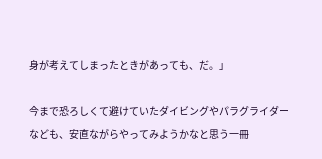身が考えてしまったときがあっても、だ。」

今まで恐ろしくて避けていたダイビングやパラグライダーなども、安直ながらやってみようかなと思う一冊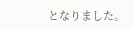となりました。